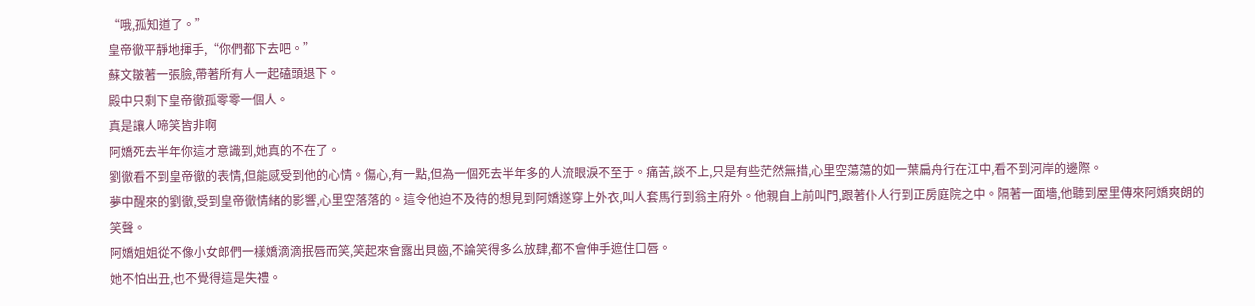“哦,孤知道了。”
皇帝徹平靜地揮手,“你們都下去吧。”
蘇文皺著一張臉,帶著所有人一起磕頭退下。
殿中只剩下皇帝徹孤零零一個人。
真是讓人啼笑皆非啊
阿嬌死去半年你這才意識到,她真的不在了。
劉徹看不到皇帝徹的表情,但能感受到他的心情。傷心,有一點,但為一個死去半年多的人流眼淚不至于。痛苦,談不上,只是有些茫然無措,心里空蕩蕩的如一葉扁舟行在江中,看不到河岸的邊際。
夢中醒來的劉徹,受到皇帝徹情緒的影響,心里空落落的。這令他迫不及待的想見到阿嬌遂穿上外衣,叫人套馬行到翁主府外。他親自上前叫門,跟著仆人行到正房庭院之中。隔著一面墻,他聽到屋里傳來阿嬌爽朗的笑聲。
阿嬌姐姐從不像小女郎們一樣嬌滴滴抿唇而笑,笑起來會露出貝齒,不論笑得多么放肆,都不會伸手遮住口唇。
她不怕出丑,也不覺得這是失禮。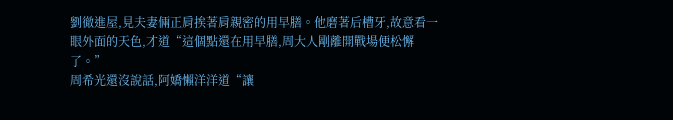劉徹進屋,見夫妻倆正肩挨著肩親密的用早膳。他磨著后槽牙,故意看一眼外面的天色,才道“這個點還在用早膳,周大人剛離開戰場便松懈了。”
周希光還沒說話,阿嬌懶洋洋道“讓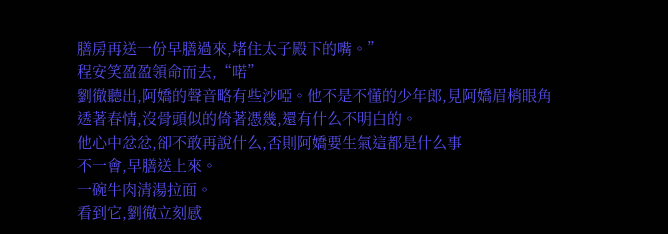膳房再送一份早膳過來,堵住太子殿下的嘴。”
程安笑盈盈領命而去,“喏”
劉徹聽出,阿嬌的聲音略有些沙啞。他不是不懂的少年郎,見阿嬌眉梢眼角透著春情,沒骨頭似的倚著憑幾,還有什么不明白的。
他心中忿忿,卻不敢再說什么,否則阿嬌要生氣這都是什么事
不一會,早膳送上來。
一碗牛肉清湯拉面。
看到它,劉徹立刻感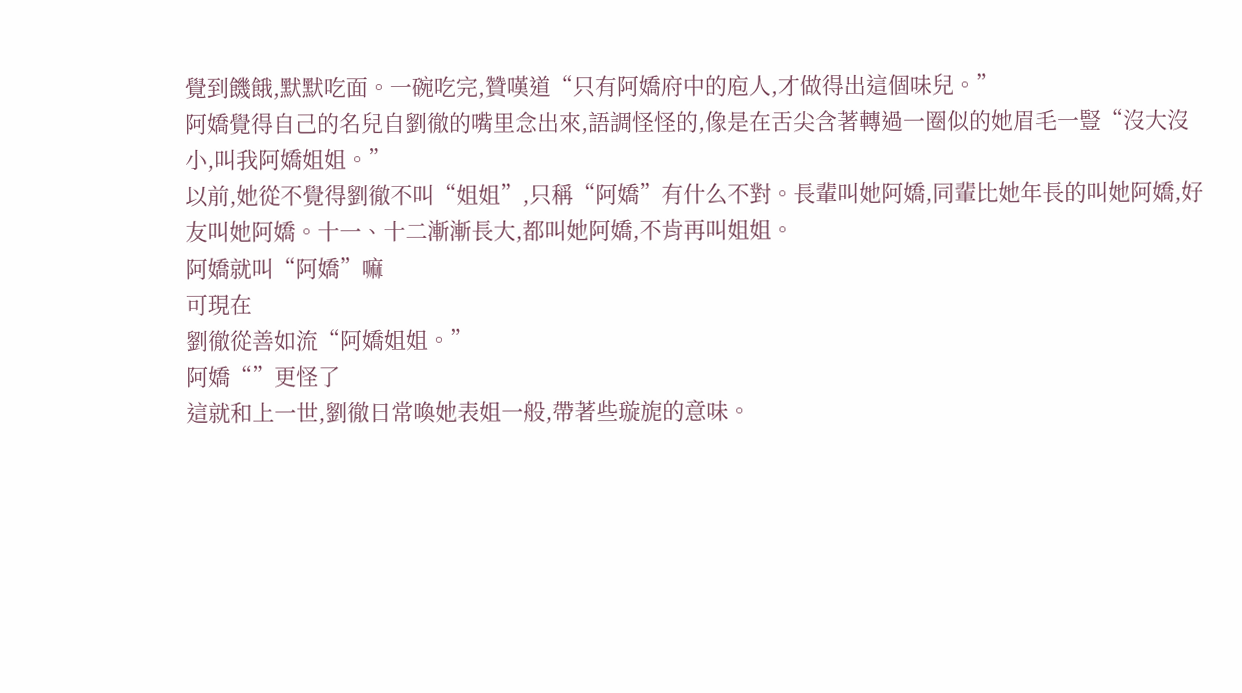覺到饑餓,默默吃面。一碗吃完,贊嘆道“只有阿嬌府中的庖人,才做得出這個味兒。”
阿嬌覺得自己的名兒自劉徹的嘴里念出來,語調怪怪的,像是在舌尖含著轉過一圈似的她眉毛一豎“沒大沒小,叫我阿嬌姐姐。”
以前,她從不覺得劉徹不叫“姐姐”,只稱“阿嬌”有什么不對。長輩叫她阿嬌,同輩比她年長的叫她阿嬌,好友叫她阿嬌。十一、十二漸漸長大,都叫她阿嬌,不肯再叫姐姐。
阿嬌就叫“阿嬌”嘛
可現在
劉徹從善如流“阿嬌姐姐。”
阿嬌“”更怪了
這就和上一世,劉徹日常喚她表姐一般,帶著些璇旎的意味。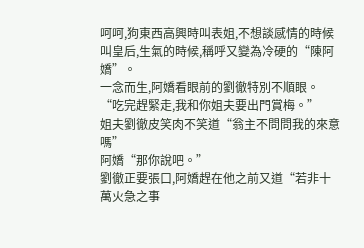呵呵,狗東西高興時叫表姐,不想談感情的時候叫皇后,生氣的時候,稱呼又變為冷硬的“陳阿嬌”。
一念而生,阿嬌看眼前的劉徹特別不順眼。
“吃完趕緊走,我和你姐夫要出門賞梅。”
姐夫劉徹皮笑肉不笑道“翁主不問問我的來意嗎”
阿嬌“那你說吧。”
劉徹正要張口,阿嬌趕在他之前又道“若非十萬火急之事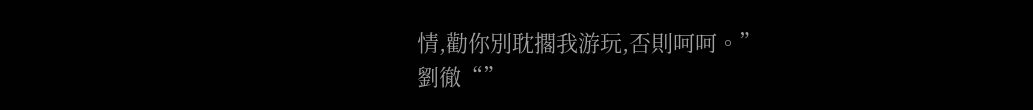情,勸你別耽擱我游玩,否則呵呵。”
劉徹“”